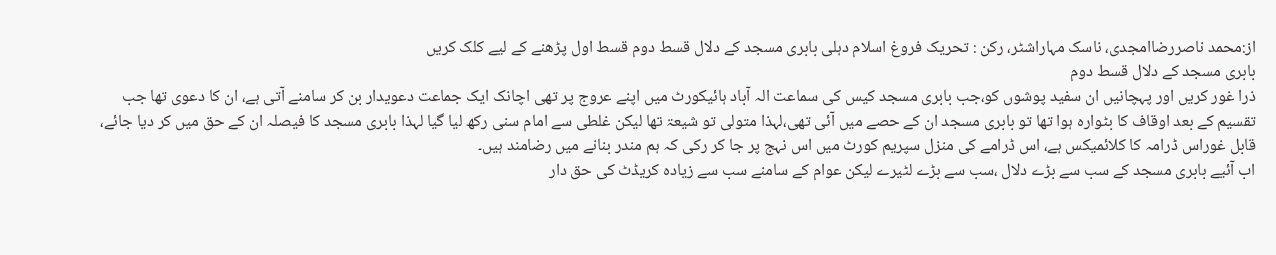از:محمد ناصررضاامجدی، ناسک مہاراشٹر، رکن : تحریک فروغ اسلام دہلی بابری مسجد کے دلال قسط دوم قسط اول پڑھنے کے لیے کلک کریں
بابری مسجد کے دلال قسط دوم
ذرا غور کریں اور پہچانیں ان سفید پوشوں کو،جب بابری مسجد کیس کی سماعت الہ آباد ہائیکورٹ میں اپنے عروج پر تھی اچانک ایک جماعت دعویدار بن کر سامنے آتی ہے، ان کا دعوی تھا جب تقسیم کے بعد اوقاف کا بٹوارہ ہوا تھا تو بابری مسجد ان کے حصے میں آئی تھی،لہذا متولی تو شیعۃ تھا لیکن غلطی سے امام سنی رکھ لیا گیا لہذا بابری مسجد کا فیصلہ ان کے حق میں کر دیا جائے، قابل غوراس ڈرامہ کا کلائمیکس ہے، اس ڈرامے کی منزل سپریم کورٹ میں اس نہج پر جا کر رکی کہ ہم مندر بنانے میں رضامند ہیں۔
اب آئیے بابری مسجد کے سب سے بڑے دلال ،سب سے بڑے لٹیرے لیکن عوام کے سامنے سب سے زیادہ کریڈٹ کی حق دار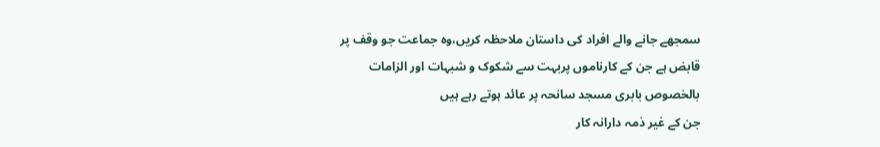سمجھے جانے والے افراد کی داستان ملاحظہ کریں،وہ جماعت جو وقف پر قابض ہے جن کے کارناموں پربہت سے شکوک و شبہات اور الزامات بالخصوص بابری مسجد سانحہ پر عائد ہوتے رہے ہیں
جن کے غیر ذمہ دارانہ کار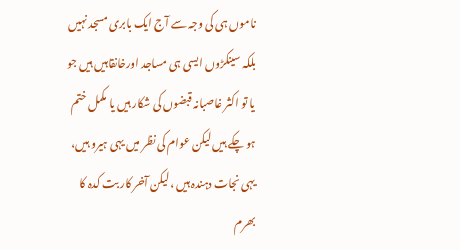ناموں ہی کی وجہ سے آج ایک بابری مسجد نہیں بلکہ سینکڑوں ایسی ہی مساجد اورخانقاہیں ہیں جو یا تو اکثر غاصبانہ قبضوں کی شکار ہیں یا مکمل ختم ہو چکے ہیں لیکن عوام کی نظر میں یہی ہیرو ہیں، یہی نجات دہندہ ہیں ،لیکن آخر کار بت کدہ کا بھرم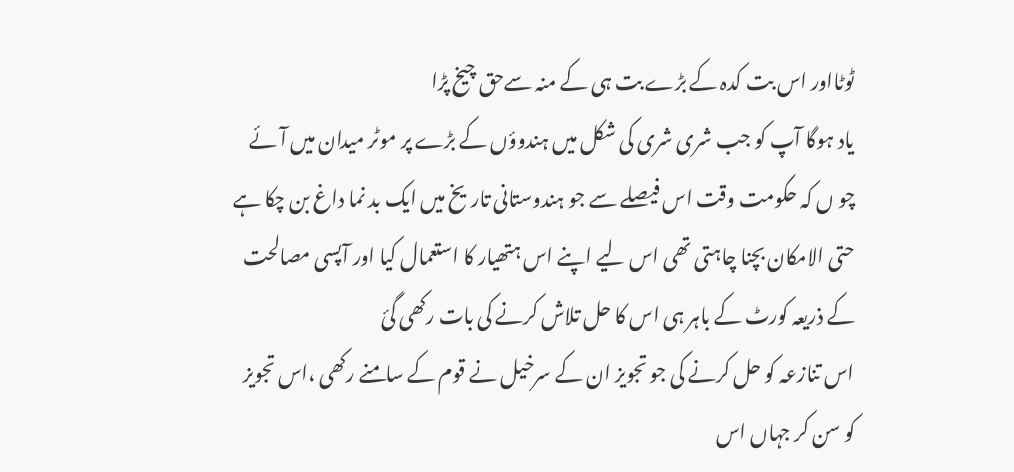ٹوٹااور اس بت کدہ کے بڑے بت ہی کے منہ سےحق چیخ پڑا
یاد ہوگا آپ کو جب شری شری کی شکل میں ہندوؤں کے بڑے پر موٹر میدان میں آئے چو ں کہ حکومت وقت اس فیصلے سے جو ہندوستانی تاریخ میں ایک بد نما داغ بن چکا ہے حتی الامکان بچنا چاہتی تھی اس لیے اپنے اس ہتھیار کا استعمال کیا اور آپسی مصالحت کے ذریعہ کورٹ کے باہر ہی اس کا حل تلاش کرنے کی بات رکھی گئ
اس تنازعہ کو حل کرنے کی جو تجویز ان کے سرخیل نے قوم کے سامنے رکھی ،اس تجویز کو سن کر جہاں اس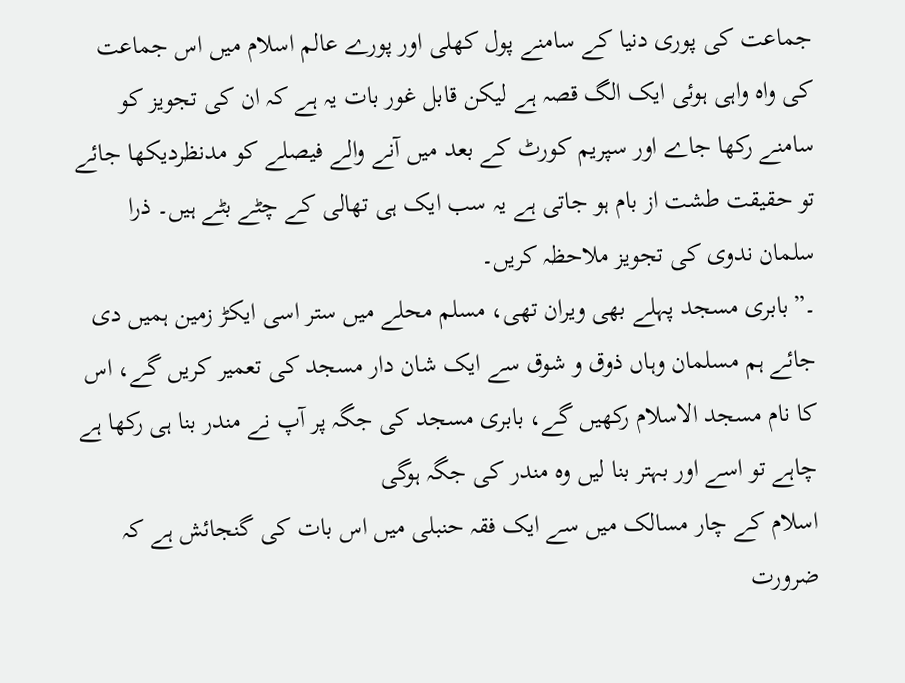جماعت کی پوری دنیا کے سامنے پول کھلی اور پورے عالم اسلام میں اس جماعت کی واہ واہی ہوئی ایک الگ قصہ ہے لیکن قابل غور بات یہ ہے کہ ان کی تجویز کو سامنے رکھا جاے اور سپریم کورٹ کے بعد میں آنے والے فیصلے کو مدنظردیکھا جائے تو حقیقت طشت از بام ہو جاتی ہے یہ سب ایک ہی تھالی کے چٹے بٹے ہیں۔ ذرا سلمان ندوی کی تجویز ملاحظہ کریں۔
۔”بابری مسجد پہلے بھی ویران تھی، مسلم محلے میں ستر اسی ایکڑ زمین ہمیں دی جائے ہم مسلمان وہاں ذوق و شوق سے ایک شان دار مسجد کی تعمیر کریں گے، اس کا نام مسجد الاسلام رکھیں گے، بابری مسجد کی جگہ پر آپ نے مندر بنا ہی رکھا ہے چاہے تو اسے اور بہتر بنا لیں وہ مندر کی جگہ ہوگی
اسلام کے چار مسالک میں سے ایک فقہ حنبلی میں اس بات کی گنجائش ہے کہ ضرورت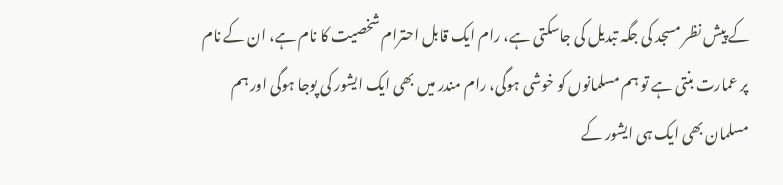کے پیش نظر مسجد کی جگہ تبدیل کی جاسکتی ہے، رام ایک قابل احترام شخصیت کا نام ہے، ان کے نام پر عمارت بنتی ہے تو ہم مسلمانوں کو خوشی ہوگی، رام مندر میں بھی ایک ایشور کی پوجا ہوگی اور ہم مسلمان بھی ایک ہی ایشور کے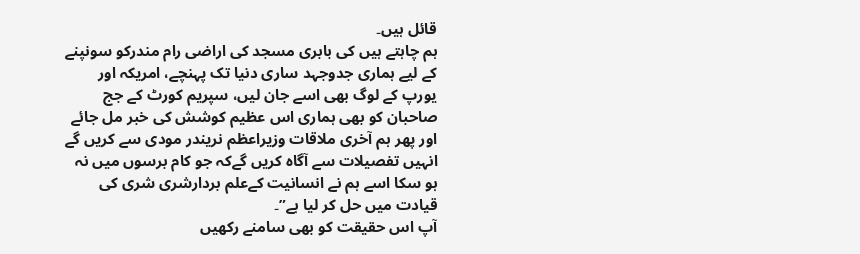قائل ہیں۔
ہم چاہتے ہیں کی بابری مسجد کی اراضی رام مندرکو سونپنے کے لیے ہماری جدوجہد ساری دنیا تک پہنچے، امریکہ اور یورپ کے لوگ بھی اسے جان لیں، سپریم کورٹ کے جج صاحبان کو بھی ہماری اس عظیم کوشش کی خبر مل جائے اور پھر ہم آخری ملاقات وزیراعظم نریندر مودی سے کریں گے انہیں تفصیلات سے آگاہ کریں گےکہ جو کام برسوں میں نہ ہو سکا اسے ہم نے انسانیت کےعلم بردارشری شری کی قیادت میں حل کر لیا ہے”۔
آپ اس حقیقت کو بھی سامنے رکھیں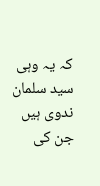کہ یہ وہی سید سلمان ندوی ہیں جن کی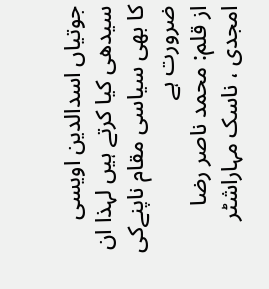جوتیاں اسدالدین اویسی سیدھی کیا کرتے ہیں لہذا ان کا بھی سیاسی مقام ناپنےکی ضرورت ہے
از قلم: محمد ناصر رضا امجدی ، ناسک مہاراشٹر